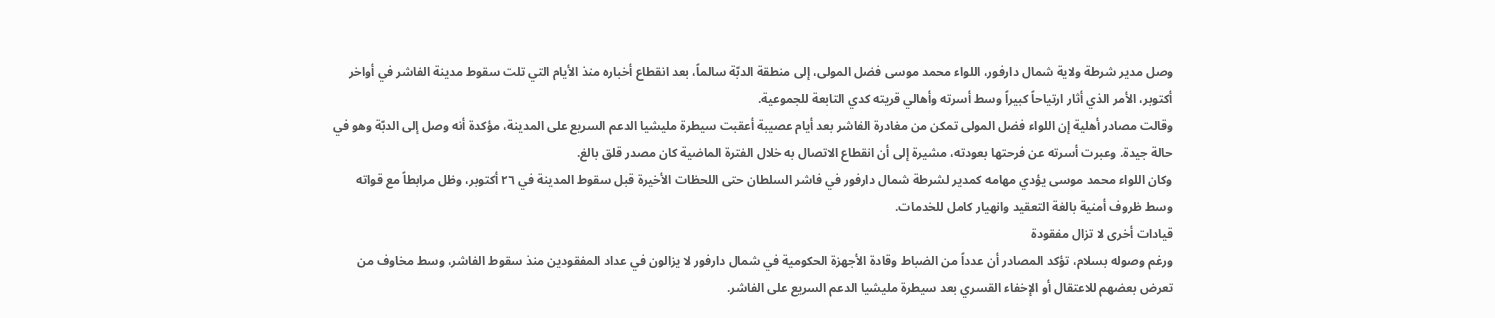وصل مدير شرطة ولاية شمال دارفور، اللواء محمد موسى فضل المولى، إلى منطقة الدبّة سالماً، بعد انقطاع أخباره منذ الأيام التي تلت سقوط مدينة الفاشر في أواخر أكتوبر، الأمر الذي أثار ارتياحاً كبيراً وسط أسرته وأهالي قريته كدي التابعة للجموعية.
وقالت مصادر أهلية إن اللواء فضل المولى تمكن من مغادرة الفاشر بعد أيام عصيبة أعقبت سيطرة مليشيا الدعم السريع على المدينة، مؤكدة أنه وصل إلى الدبّة وهو في حالة جيدة. وعبرت أسرته عن فرحتها بعودته، مشيرة إلى أن انقطاع الاتصال به خلال الفترة الماضية كان مصدر قلق بالغ.
وكان اللواء محمد موسى يؤدي مهامه كمدير لشرطة شمال دارفور في فاشر السلطان حتى اللحظات الأخيرة قبل سقوط المدينة في ٢٦ أكتوبر، وظل مرابطاً مع قواته وسط ظروف أمنية بالغة التعقيد وانهيار كامل للخدمات.
قيادات أخرى لا تزال مفقودة
ورغم وصوله بسلام، تؤكد المصادر أن عدداً من الضباط وقادة الأجهزة الحكومية في شمال دارفور لا يزالون في عداد المفقودين منذ سقوط الفاشر، وسط مخاوف من تعرض بعضهم للاعتقال أو الإخفاء القسري بعد سيطرة مليشيا الدعم السريع على الفاشر.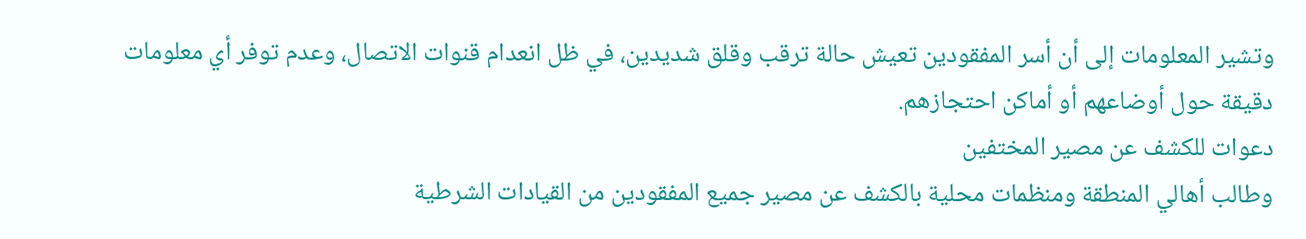وتشير المعلومات إلى أن أسر المفقودين تعيش حالة ترقب وقلق شديدين، في ظل انعدام قنوات الاتصال، وعدم توفر أي معلومات دقيقة حول أوضاعهم أو أماكن احتجازهم.
دعوات للكشف عن مصير المختفين
وطالب أهالي المنطقة ومنظمات محلية بالكشف عن مصير جميع المفقودين من القيادات الشرطية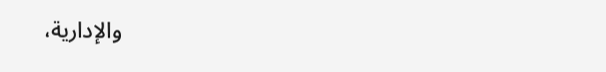والإدارية،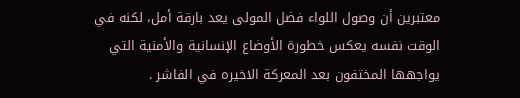معتبرين أن وصول اللواء فضل المولى يعد بارقة أمل، لكنه في الوقت نفسه يعكس خطورة الأوضاع الإنسانية والأمنية التي يواجهها المختفون بعد المعركة الاخيره في الفاشر .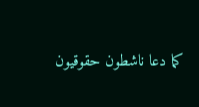كما دعا ناشطون حقوقيون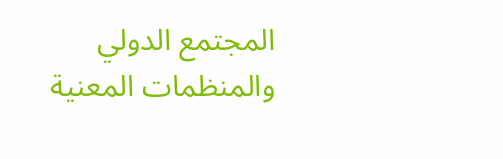المجتمع الدولي والمنظمات المعنية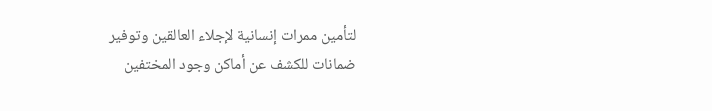لتأمين ممرات إنسانية لإجلاء العالقين وتوفير ضمانات للكشف عن أماكن وجود المختفين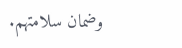وضمان سلامتهم.